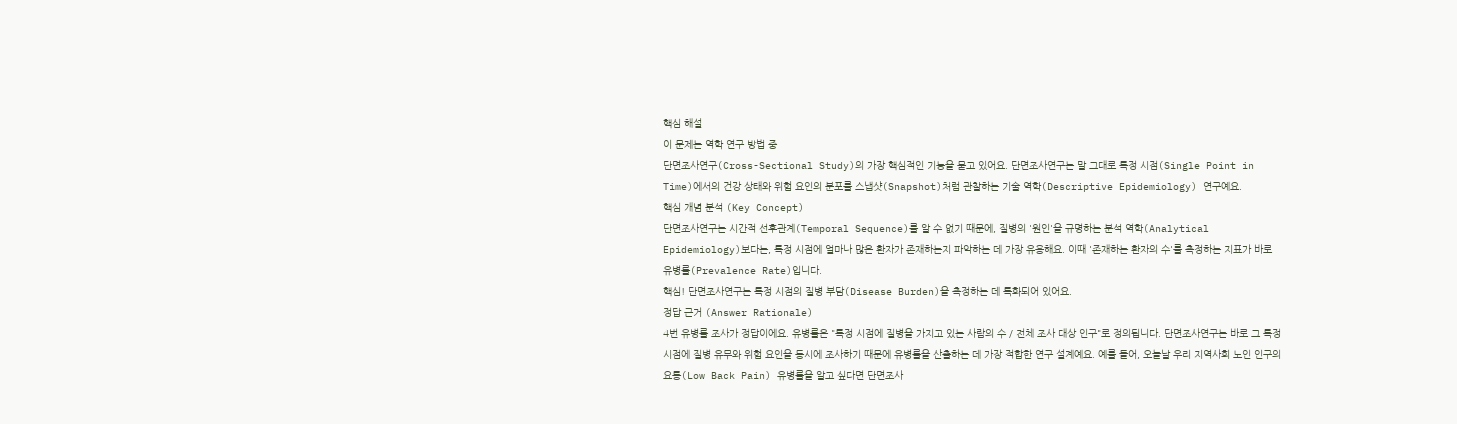핵심 해설
이 문제는 역학 연구 방법 중
단면조사연구(Cross-Sectional Study)의 가장 핵심적인 기능을 묻고 있어요. 단면조사연구는 말 그대로 특정 시점(Single Point in Time)에서의 건강 상태와 위험 요인의 분포를 스냅샷(Snapshot)처럼 관찰하는 기술 역학(Descriptive Epidemiology) 연구예요.
핵심 개념 분석 (Key Concept)
단면조사연구는 시간적 선후관계(Temporal Sequence)를 알 수 없기 때문에, 질병의 '원인'을 규명하는 분석 역학(Analytical Epidemiology)보다는, 특정 시점에 얼마나 많은 환자가 존재하는지 파악하는 데 가장 유용해요. 이때 '존재하는 환자의 수'를 측정하는 지표가 바로
유병률(Prevalence Rate)입니다.
핵심! 단면조사연구는 특정 시점의 질병 부담(Disease Burden)을 측정하는 데 특화되어 있어요.
정답 근거 (Answer Rationale)
4번 유병률 조사가 정답이에요. 유병률은 "특정 시점에 질병을 가지고 있는 사람의 수 / 전체 조사 대상 인구"로 정의됩니다. 단면조사연구는 바로 그 특정 시점에 질병 유무와 위험 요인을 동시에 조사하기 때문에 유병률을 산출하는 데 가장 적합한 연구 설계예요. 예를 들어, 오늘날 우리 지역사회 노인 인구의
요통(Low Back Pain) 유병률을 알고 싶다면 단면조사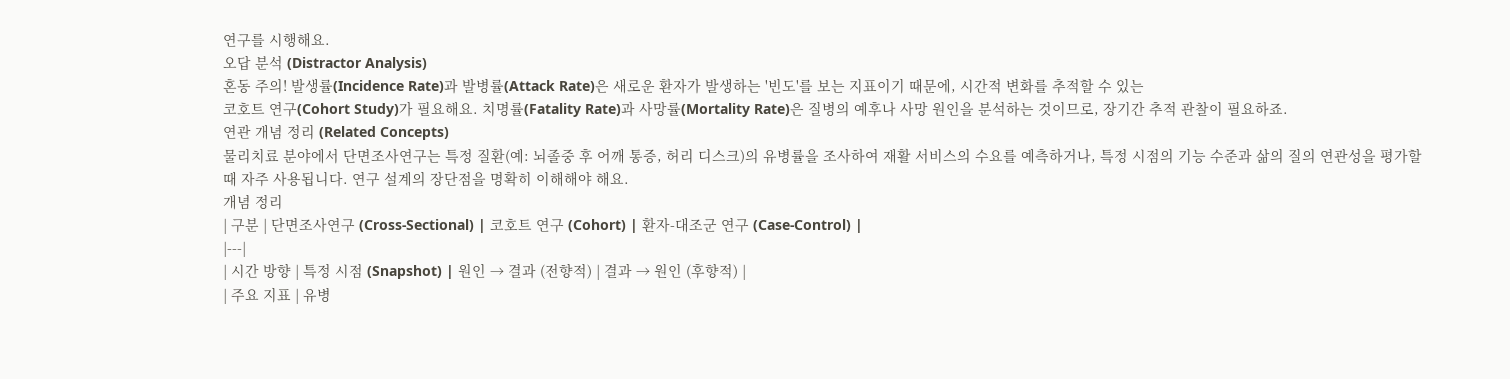연구를 시행해요.
오답 분석 (Distractor Analysis)
혼동 주의! 발생률(Incidence Rate)과 발병률(Attack Rate)은 새로운 환자가 발생하는 '빈도'를 보는 지표이기 때문에, 시간적 변화를 추적할 수 있는
코호트 연구(Cohort Study)가 필요해요. 치명률(Fatality Rate)과 사망률(Mortality Rate)은 질병의 예후나 사망 원인을 분석하는 것이므로, 장기간 추적 관찰이 필요하죠.
연관 개념 정리 (Related Concepts)
물리치료 분야에서 단면조사연구는 특정 질환(예: 뇌졸중 후 어깨 통증, 허리 디스크)의 유병률을 조사하여 재활 서비스의 수요를 예측하거나, 특정 시점의 기능 수준과 삶의 질의 연관성을 평가할 때 자주 사용됩니다. 연구 설계의 장단점을 명확히 이해해야 해요.
개념 정리
| 구분 | 단면조사연구 (Cross-Sectional) | 코호트 연구 (Cohort) | 환자-대조군 연구 (Case-Control) |
|---|
| 시간 방향 | 특정 시점 (Snapshot) | 원인 → 결과 (전향적) | 결과 → 원인 (후향적) |
| 주요 지표 | 유병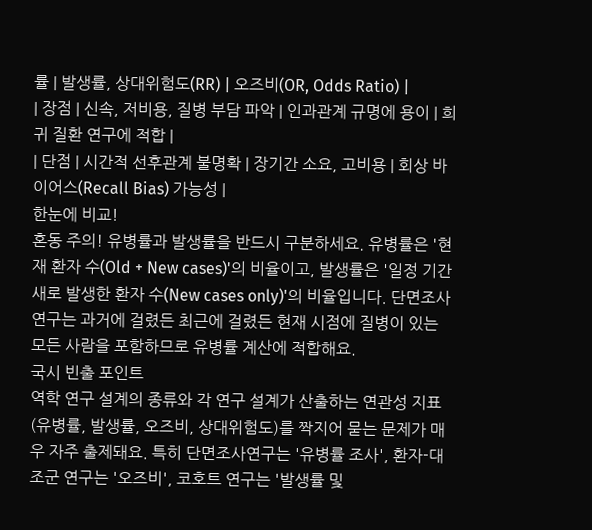률 | 발생률, 상대위험도(RR) | 오즈비(OR, Odds Ratio) |
| 장점 | 신속, 저비용, 질병 부담 파악 | 인과관계 규명에 용이 | 희귀 질환 연구에 적합 |
| 단점 | 시간적 선후관계 불명확 | 장기간 소요, 고비용 | 회상 바이어스(Recall Bias) 가능성 |
한눈에 비교!
혼동 주의! 유병률과 발생률을 반드시 구분하세요. 유병률은 '현재 환자 수(Old + New cases)'의 비율이고, 발생률은 '일정 기간 새로 발생한 환자 수(New cases only)'의 비율입니다. 단면조사연구는 과거에 걸렸든 최근에 걸렸든 현재 시점에 질병이 있는 모든 사람을 포함하므로 유병률 계산에 적합해요.
국시 빈출 포인트
역학 연구 설계의 종류와 각 연구 설계가 산출하는 연관성 지표(유병률, 발생률, 오즈비, 상대위험도)를 짝지어 묻는 문제가 매우 자주 출제돼요. 특히 단면조사연구는 '유병률 조사', 환자-대조군 연구는 '오즈비', 코호트 연구는 '발생률 및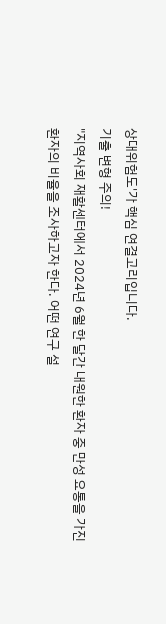상대위험도'가 핵심 연결고리입니다.
기출 변형 주의!
"지역사회 재활센터에서 2024년 6월 한 달간 내원한 환자 중 만성 요통을 가진 환자의 비율을 조사하고자 한다. 어떤 연구 설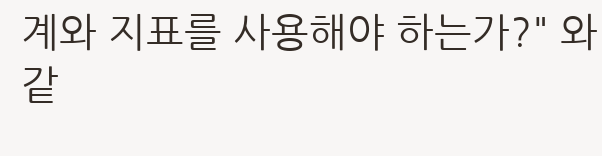계와 지표를 사용해야 하는가?" 와 같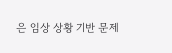은 임상 상황 기반 문제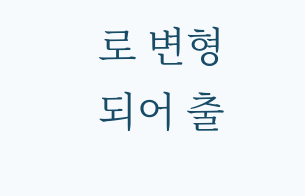로 변형되어 출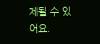제될 수 있어요.